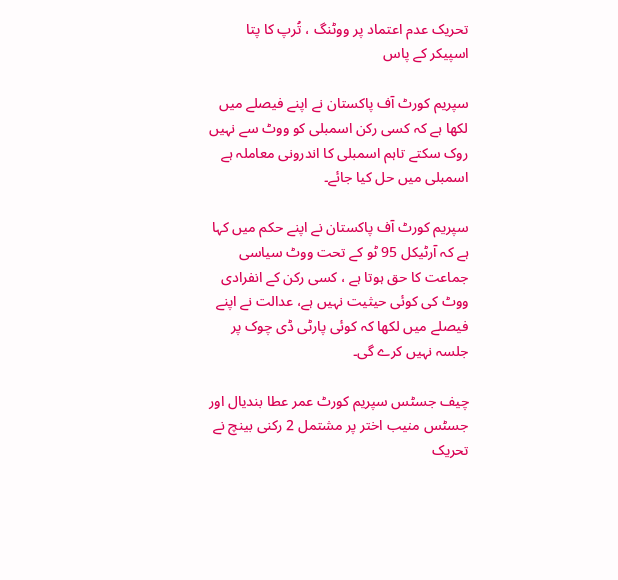تحریک عدم اعتماد پر ووٹنگ ، تُرپ کا پتا اسپیکر کے پاس

سپریم کورٹ آف پاکستان نے اپنے فیصلے میں لکھا ہے کہ کسی رکن اسمبلی کو ووٹ سے نہیں روک سکتے تاہم اسمبلی کا اندرونی معاملہ ہے اسمبلی میں حل کیا جائے۔

سپریم کورٹ آف پاکستان نے اپنے حکم میں کہا ہے کہ آرٹیکل 95 ٹو کے تحت ووٹ سیاسی جماعت کا حق ہوتا ہے ، کسی رکن کے انفرادی ووٹ کی کوئی حیثیت نہیں ہے، عدالت نے اپنے فیصلے میں لکھا کہ کوئی پارٹی ڈی چوک پر جلسہ نہیں کرے گی۔

چیف جسٹس سپریم کورٹ عمر عطا بندیال اور جسٹس منیب اختر پر مشتمل 2 رکنی بینچ نے تحریک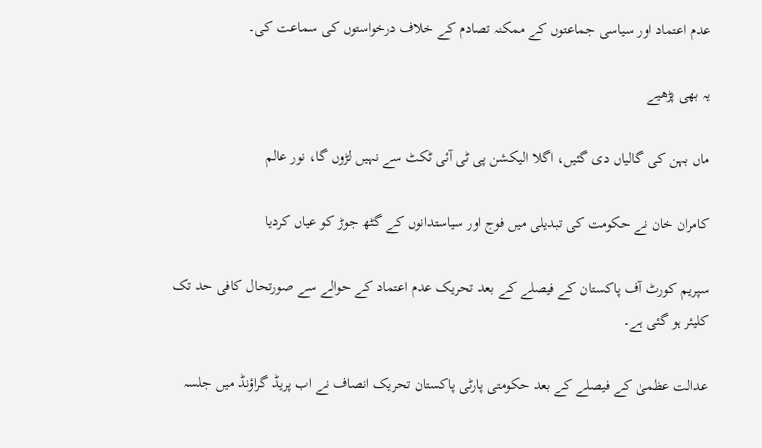عدم اعتماد اور سیاسی جماعتوں کے ممکنہ تصادم کے خلاف درخواستوں کی سماعت کی۔

یہ بھی پڑھیے

ماں بہن کی گالیاں دی گئیں، اگلا الیکشن پی ٹی آئی ٹکٹ سے نہیں لڑوں گا، نور عالم

کامران خان نے حکومت کی تبدیلی میں فوج اور سیاستدانوں کے گٹھ جوڑ کو عیاں کردیا

سپریم کورٹ آف پاکستان کے فیصلے کے بعد تحریک عدم اعتماد کے حوالے سے صورتحال کافی حد تک کلیئر ہو گئی ہے۔

عدالت عظمیٰ کے فیصلے کے بعد حکومتی پارٹی پاکستان تحریک انصاف نے اب پریڈ گراؤنڈ میں جلسہ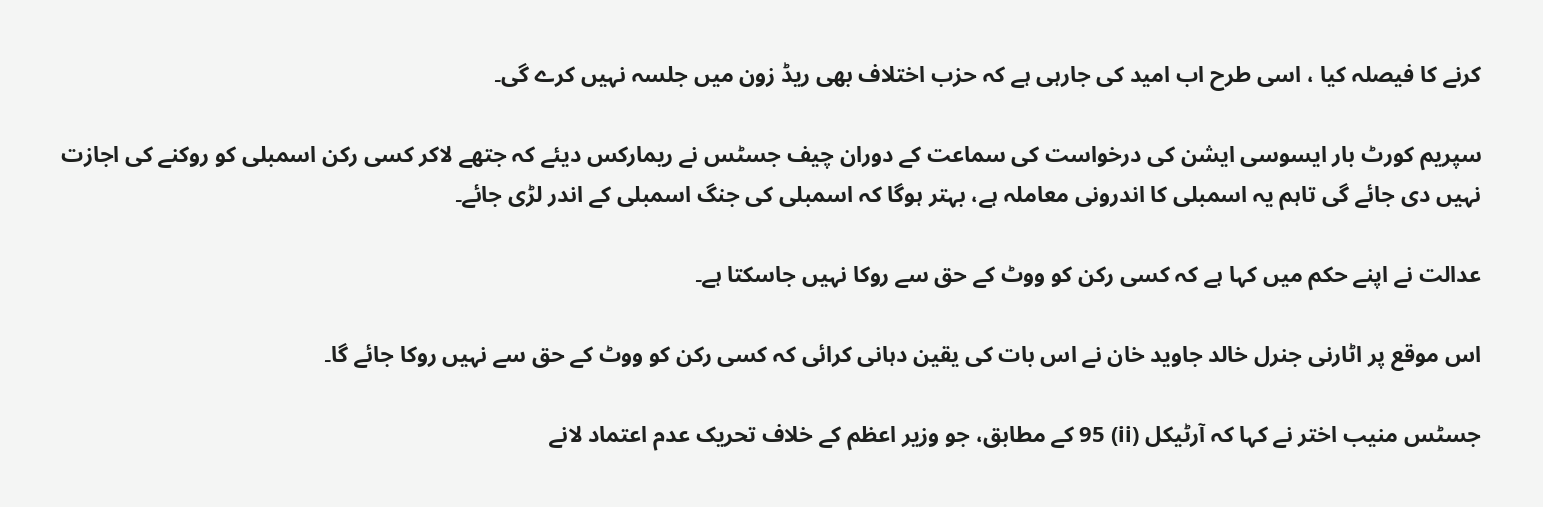کرنے کا فیصلہ کیا ، اسی طرح اب امید کی جارہی ہے کہ حزب اختلاف بھی ریڈ زون میں جلسہ نہیں کرے گی۔

سپریم کورٹ بار ایسوسی ایشن کی درخواست کی سماعت کے دوران چیف جسٹس نے ریمارکس دیئے کہ جتھے لاکر کسی رکن اسمبلی کو روکنے کی اجازت نہیں دی جائے گی تاہم یہ اسمبلی کا اندرونی معاملہ ہے، بہتر ہوگا کہ اسمبلی کی جنگ اسمبلی کے اندر لڑی جائے۔

عدالت نے اپنے حکم میں کہا ہے کہ کسی رکن کو ووٹ کے حق سے روکا نہیں جاسکتا ہے۔

اس موقع پر اٹارنی جنرل خالد جاوید خان نے اس بات کی یقین دہانی کرائی کہ کسی رکن کو ووٹ کے حق سے نہیں روکا جائے گا۔

جسٹس منیب اختر نے کہا کہ آرٹیکل (ii) 95 کے مطابق، جو وزیر اعظم کے خلاف تحریک عدم اعتماد لانے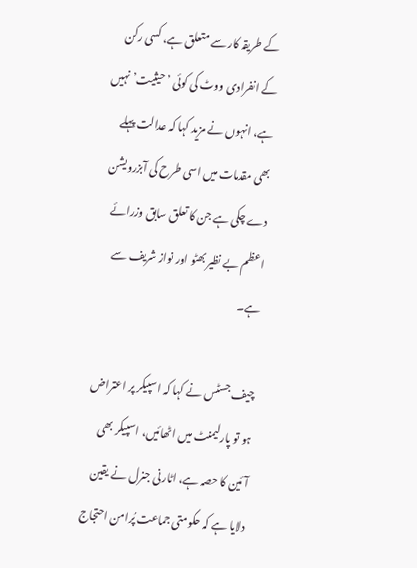کے طریقہ کار سے متعلق ہے، کسی رکن کے انفرادی ووٹ کی کوئی ’حیثیت’ نہیں ہے، انہوں نے مزید کہا کہ عدالت پہلے بھی مقدمات میں اسی طرح کی آبزرویشن دے چکی ہے جن کا تعلق سابق وزرائے اعظم بے نظیر بھٹو اور نواز شریف سے ہے۔

چیف جسٹس نے کہا کہ اسپیکر پر اعتراض ہو تو پارلیمنٹ میں اٹھائیں، اسپیکر بھی آئین کا حصہ ہے، اٹارنی جنرل نے یقین دلایا ہے کہ حکومتی جماعت پُرامن احتجاج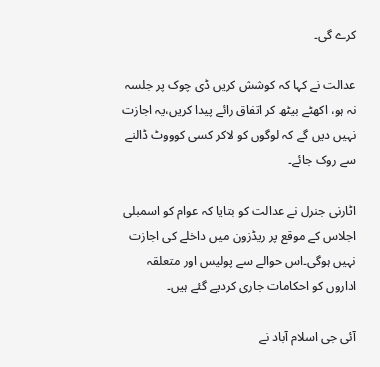کرے گی۔

عدالت نے کہا کہ کوشش کریں ڈی چوک پر جلسہ نہ ہو، اکھٹے بیٹھ کر اتفاق رائے پیدا کریں،یہ اجازت نہیں دیں گے کہ لوگوں کو لاکر کسی کوووٹ ڈالنے سے روک جائے۔

اٹارنی جنرل نے عدالت کو بتایا کہ عوام کو اسمبلی اجلاس کے موقع پر ریڈزون میں داخلے کی اجازت نہیں ہوگی۔اس حوالے سے پولیس اور متعلقہ اداروں کو احکامات جاری کردیے گئے ہیں۔

آئی جی اسلام آباد نے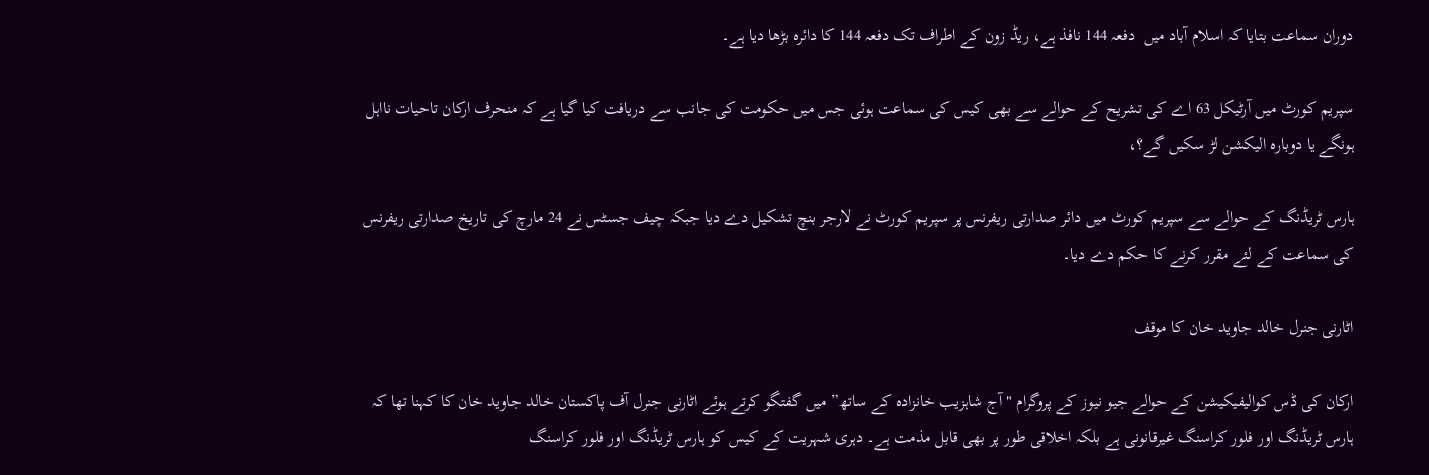دوران سماعت بتایا کہ اسلام آباد میں  دفعہ 144 نافذ ہے، ریڈ زون کے اطراف تک دفعہ 144 کا دائرہ بڑھا دیا ہے۔

سپریم کورٹ میں آرٹیکل 63 اے کی تشریح کے حوالے سے بھی کیس کی سماعت ہوئی جس میں حکومت کی جانب سے دریافت کیا گیا ہے کہ منحرف ارکان تاحیات نااہل ہونگے یا دوبارہ الیکشن لڑ سکیں گے؟،

ہارس ٹریڈنگ کے حوالے سے سپریم کورٹ میں دائر صدارتی ریفرنس پر سپریم کورٹ نے لارجر بنچ تشکیل دے دیا جبکہ چیف جسٹس نے 24 مارچ کی تاریخ صدارتی ریفرنس کی سماعت کے لئے مقرر کرنے کا حکم دے دیا۔

اٹارنی جنرل خالد جاوید خان کا موقف

ارکان کی ڈس کوالیفیکیشن کے حوالے جیو نیوز کے پروگرام "آج شاہزیب خانزادہ کے ساتھ” میں گفتگو کرتے ہوئے اٹارنی جنرل آف پاکستان خالد جاوید خان کا کہنا تھا کہ ہارس ٹریڈنگ اور فلور کراسنگ غیرقانونی ہے بلکہ اخلاقی طور پر بھی قابل مذمت ہے۔ دہری شہریت کے کیس کو ہارس ٹریڈنگ اور فلور کراسنگ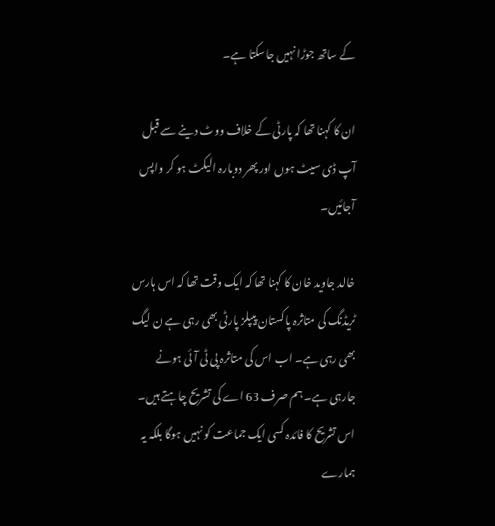کے ساتھ جوڑا نہیں جاسکتا ہے۔

ان کا کہنا تھا کہ پارٹی کے خلاف ووٹ دینے سے قبل آپ ڈی سیٹ ہوں اور پھر دوبارہ الیکٹ ہو کر واپس آجائیں۔

خالد جاوید خان کا کہنا تھا کہ ایک وقت تھا کہ اس ہارس ٹریڈنگ کی متاثرہ پاکستان پیپلز پارٹی بھی رہی ہے ن لیگ بھی رہی ہے۔ اب اس کی متاثرہ پی ٹی آئی ہونے جارہی ہے۔ ہم صرف 63 اے کی تشریح چاہتے ہیں۔ اس تشریح کا فائدہ کسی ایک جماعت کو نہیں ہوگا بلکہ یہ ہمارے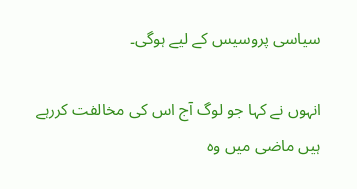سیاسی پروسیس کے لیے ہوگی۔

انہوں نے کہا جو لوگ آج اس کی مخالفت کررہے ہیں ماضی میں وہ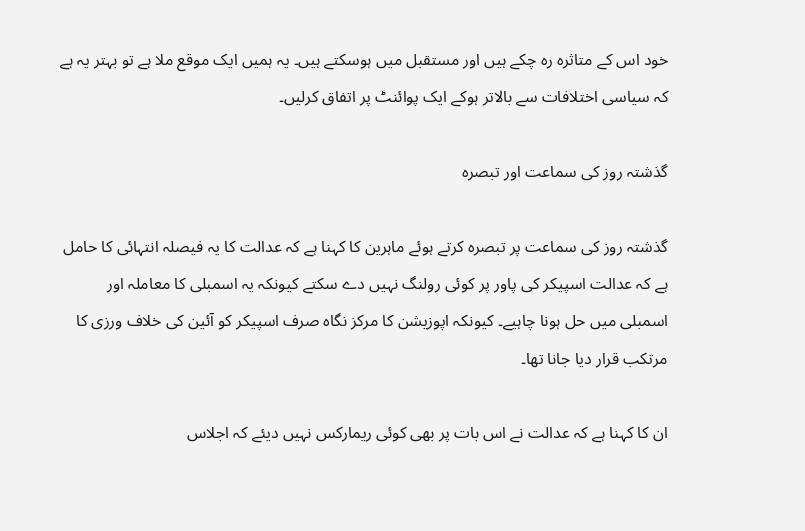خود اس کے متاثرہ رہ چکے ہیں اور مستقبل میں ہوسکتے ہیں۔ یہ ہمیں ایک موقع ملا ہے تو بہتر یہ ہے کہ سیاسی اختلافات سے بالاتر ہوکے ایک پوائنٹ پر اتفاق کرلیں۔

گذشتہ روز کی سماعت اور تبصرہ

گذشتہ روز کی سماعت پر تبصرہ کرتے ہوئے ماہرین کا کہنا ہے کہ عدالت کا یہ فیصلہ انتہائی کا حامل ہے کہ عدالت اسپیکر کی پاور پر کوئی رولنگ نہیں دے سکتے کیونکہ یہ اسمبلی کا معاملہ اور اسمبلی میں حل ہونا چاہیے۔ کیونکہ اپوزیشن کا مرکز نگاہ صرف اسپیکر کو آئین کی خلاف ورزی کا مرتکب قرار دیا جانا تھا۔

ان کا کہنا ہے کہ عدالت نے اس بات پر بھی کوئی ریمارکس نہیں دیئے کہ اجلاس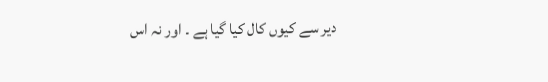دیر سے کیوں کال کیا گیا ہے ۔ اور نہ اس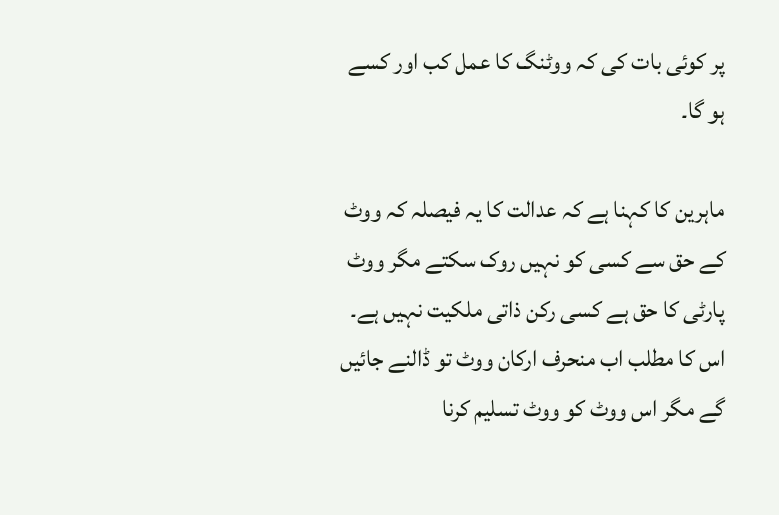پر کوئی بات کی کہ ووٹنگ کا عمل کب اور کسے ہو گا۔

ماہرین کا کہنا ہے کہ عدالت کا یہ فیصلہ کہ ووٹ کے حق سے کسی کو نہیں روک سکتے مگر ووٹ پارٹی کا حق ہے کسی رکن ذاتی ملکیت نہیں ہے۔ اس کا مطلب اب منحرف ارکان ووٹ تو ڈالنے جائیں گے مگر اس ووٹ کو ووٹ تسلیم کرنا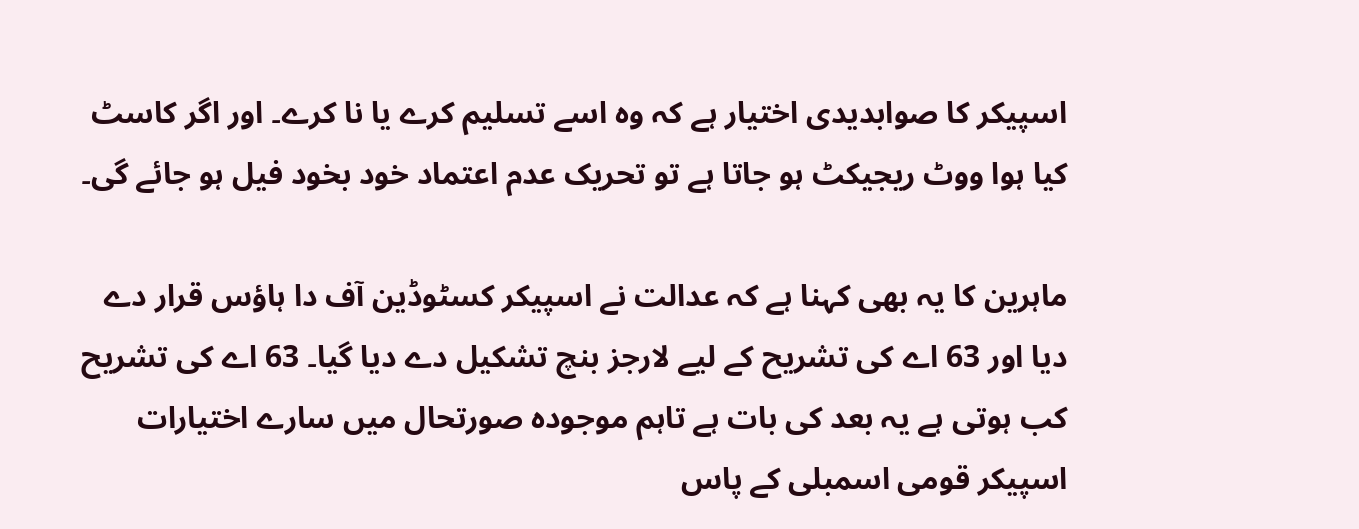اسپیکر کا صوابدیدی اختیار ہے کہ وہ اسے تسلیم کرے یا نا کرے۔ اور اگر کاسٹ کیا ہوا ووٹ ریجیکٹ ہو جاتا ہے تو تحریک عدم اعتماد خود بخود فیل ہو جائے گی۔

ماہرین کا یہ بھی کہنا ہے کہ عدالت نے اسپیکر کسٹوڈین آف دا ہاؤس قرار دے دیا اور 63 اے کی تشریح کے لیے لارجز بنچ تشکیل دے دیا گیا۔ 63 اے کی تشریح کب ہوتی ہے یہ بعد کی بات ہے تاہم موجودہ صورتحال میں سارے اختیارات اسپیکر قومی اسمبلی کے پاس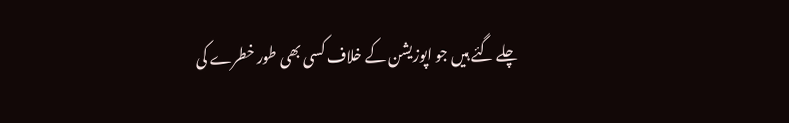چلے گئے ہیں جو اپوزیشن کے خلاف کسی بھی طور خطرے کی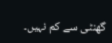گھنٹی سے کم نہیں۔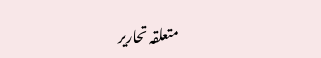متعلقہ تحاریر